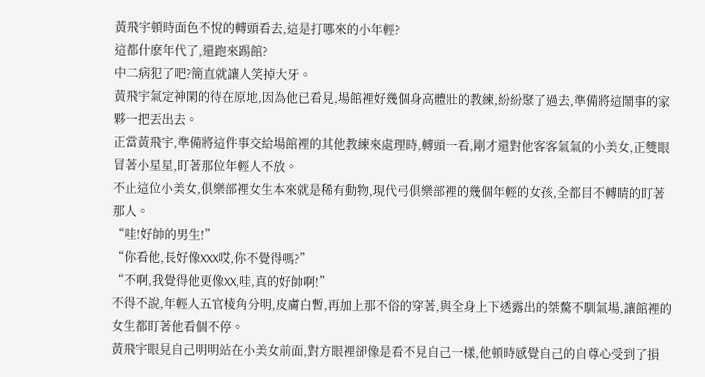黃飛宇頓時面色不悅的轉頭看去,這是打哪來的小年輕?
這都什麽年代了,還跑來踢館?
中二病犯了吧?簡直就讓人笑掉大牙。
黃飛宇氣定神閑的待在原地,因為他已看見,場館裡好幾個身高體壯的教練,紛紛聚了過去,準備將這鬧事的家夥一把丟出去。
正當黃飛宇,準備將這件事交給場館裡的其他教練來處理時,轉頭一看,剛才還對他客客氣氣的小美女,正雙眼冒著小星星,盯著那位年輕人不放。
不止這位小美女,俱樂部裡女生本來就是稀有動物,現代弓俱樂部裡的幾個年輕的女孩,全都目不轉睛的盯著那人。
“哇!好帥的男生!”
“你看他,長好像XXX哎,你不覺得嗎?”
“不啊,我覺得他更像XX,哇,真的好帥啊!”
不得不說,年輕人五官棱角分明,皮膚白暫,再加上那不俗的穿著,與全身上下透露出的桀驁不馴氣場,讓館裡的女生都盯著他看個不停。
黃飛宇眼見自己明明站在小美女前面,對方眼裡卻像是看不見自己一樣,他頓時感覺自己的自尊心受到了損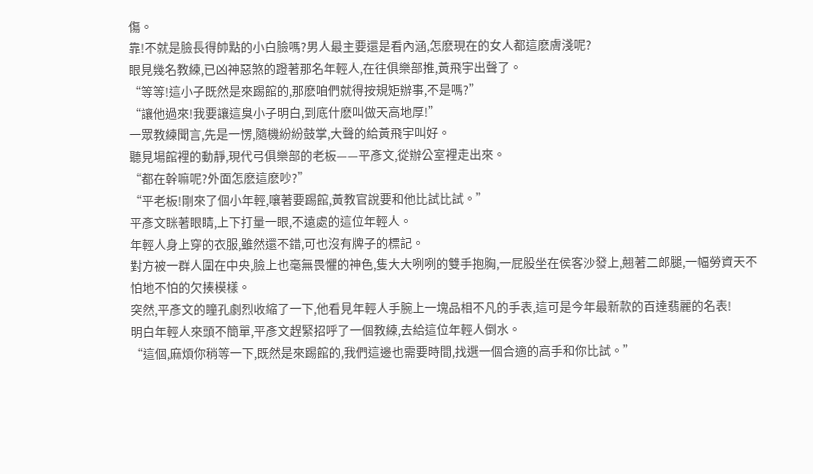傷。
靠!不就是臉長得帥點的小白臉嗎?男人最主要還是看內涵,怎麽現在的女人都這麽膚淺呢?
眼見幾名教練,已凶神惡煞的蹬著那名年輕人,在往俱樂部推,黃飛宇出聲了。
“等等!這小子既然是來踢館的,那麽咱們就得按規矩辦事,不是嗎?”
“讓他過來!我要讓這臭小子明白,到底什麽叫做天高地厚!”
一眾教練聞言,先是一愣,隨機紛紛鼓掌,大聲的給黃飛宇叫好。
聽見場館裡的動靜,現代弓俱樂部的老板——平彥文,從辦公室裡走出來。
“都在幹嘛呢?外面怎麽這麽吵?”
“平老板!剛來了個小年輕,嚷著要踢館,黃教官說要和他比試比試。”
平彥文眯著眼睛,上下打量一眼,不遠處的這位年輕人。
年輕人身上穿的衣服,雖然還不錯,可也沒有牌子的標記。
對方被一群人圍在中央,臉上也毫無畏懼的神色,隻大大咧咧的雙手抱胸,一屁股坐在侯客沙發上,翹著二郎腿,一幅勞資天不怕地不怕的欠揍模樣。
突然,平彥文的瞳孔劇烈收縮了一下,他看見年輕人手腕上一塊品相不凡的手表,這可是今年最新款的百達翡麗的名表!
明白年輕人來頭不簡單,平彥文趕緊招呼了一個教練,去給這位年輕人倒水。
“這個,麻煩你稍等一下,既然是來踢館的,我們這邊也需要時間,找選一個合適的高手和你比試。”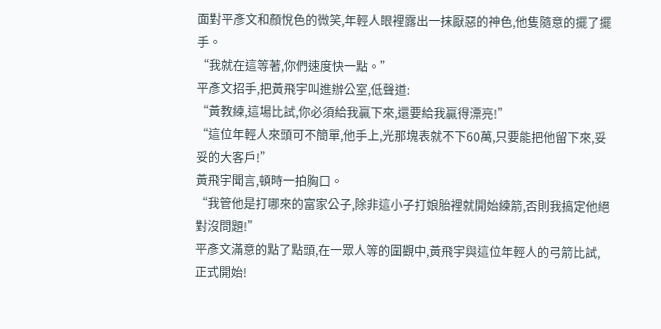面對平彥文和顏悅色的微笑,年輕人眼裡露出一抹厭惡的神色,他隻隨意的擺了擺手。
“我就在這等著,你們速度快一點。”
平彥文招手,把黃飛宇叫進辦公室,低聲道:
“黃教練,這場比試,你必須給我贏下來,還要給我贏得漂亮!”
“這位年輕人來頭可不簡單,他手上,光那塊表就不下60萬,只要能把他留下來,妥妥的大客戶!”
黃飛宇聞言,頓時一拍胸口。
“我管他是打哪來的富家公子,除非這小子打娘胎裡就開始練箭,否則我搞定他絕對沒問題!”
平彥文滿意的點了點頭,在一眾人等的圍觀中,黃飛宇與這位年輕人的弓箭比試,正式開始!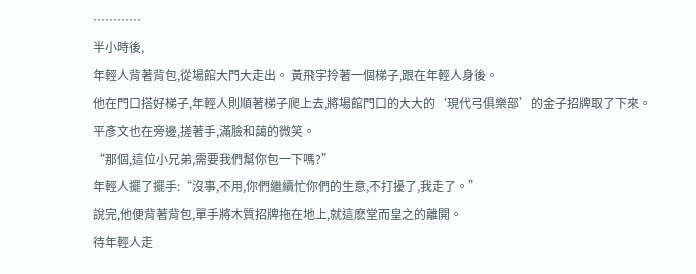…………
半小時後,
年輕人背著背包,從場館大門大走出。 黃飛宇拎著一個梯子,跟在年輕人身後。
他在門口搭好梯子,年輕人則順著梯子爬上去,將場館門口的大大的‘現代弓俱樂部’的金子招牌取了下來。
平彥文也在旁邊,搓著手,滿臉和藹的微笑。
“那個,這位小兄弟,需要我們幫你包一下嗎?”
年輕人擺了擺手:“沒事,不用,你們繼續忙你們的生意,不打擾了,我走了。”
說完,他便背著背包,單手將木質招牌拖在地上,就這麽堂而皇之的離開。
待年輕人走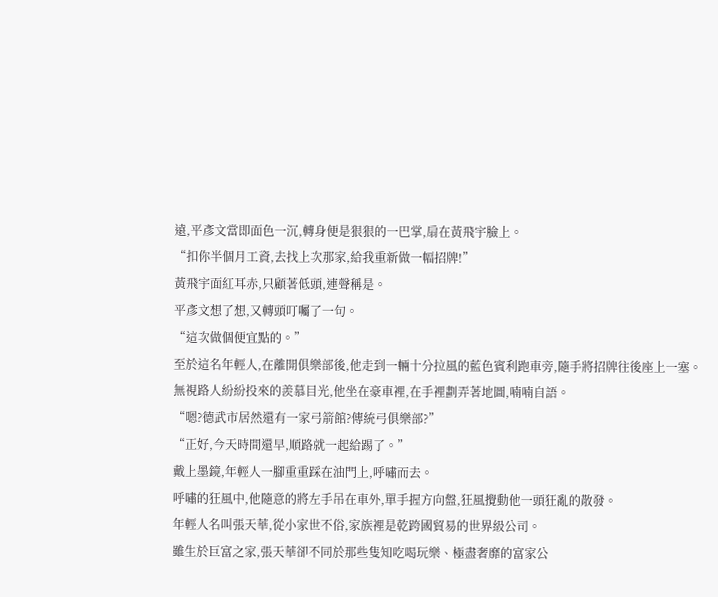遠,平彥文當即面色一沉,轉身便是狠狠的一巴掌,扇在黃飛宇臉上。
“扣你半個月工資,去找上次那家,給我重新做一幅招牌!”
黃飛宇面紅耳赤,只顧著低頭,連聲稱是。
平彥文想了想,又轉頭叮囑了一句。
“這次做個便宜點的。”
至於這名年輕人,在離開俱樂部後,他走到一輛十分拉風的藍色賓利跑車旁,隨手將招牌往後座上一塞。
無視路人紛紛投來的羨慕目光,他坐在豪車裡,在手裡劃弄著地圖,喃喃自語。
“嗯?德武市居然還有一家弓箭館?傳統弓俱樂部?”
“正好,今天時間還早,順路就一起給踢了。”
戴上墨鏡,年輕人一腳重重踩在油門上,呼嘯而去。
呼嘯的狂風中,他隨意的將左手吊在車外,單手握方向盤,狂風攪動他一頭狂亂的散發。
年輕人名叫張天華,從小家世不俗,家族裡是乾跨國貿易的世界級公司。
雖生於巨富之家,張天華卻不同於那些隻知吃喝玩樂、極盡奢靡的富家公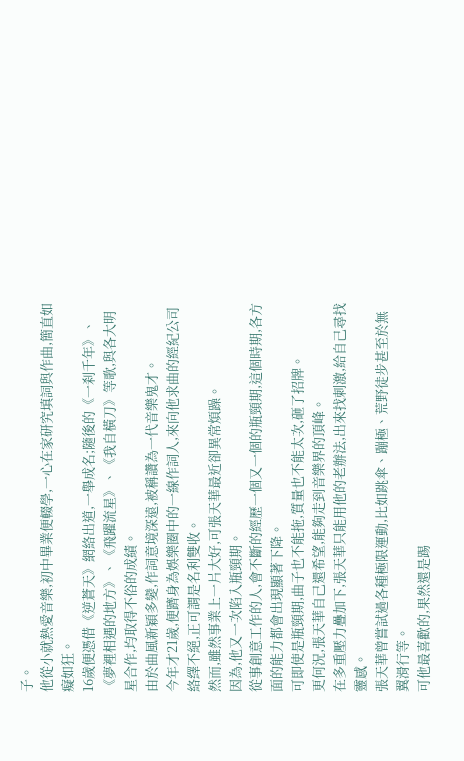子。
他從小就熱愛音樂,初中畢業便輟學,一心在家研究填詞與作曲,簡直如癡如狂。
16歲便憑借《逆蒼天》網絡出道,一舉成名;隨後的《一刹千年》、《夢裡相遇的地方》、《飛躍流星》、《我自橫刀》等歌,與各大明星合作,均取得不俗的成績。
由於曲風新穎多變,作詞意境深遠,被稱讚為一代音樂鬼才。
今年才21歲,便躋身為娛樂圈中的一線作詞人,來向他求曲的經紀公司絡繹不絕,正可謂是名利雙收。
然而,雖然事業上一片大好,可張天華最近卻異常煩躁。
因為,他又一次陷入瓶頸期。
從事創意工作的人,會不斷的經歷一個又一個的瓶頸期,這個時期,各方面的能力都會出現顯著下降。
可即使是瓶頸期,曲子也不能拖,質量也不能太次,砸了招牌。
更何況,張天華自己還希望,能夠走到音樂界的頂峰。
在多重壓力疊加下,張天華只能用他的老辦法,出來找刺激,給自己尋找靈感。
張天華曾嘗試過各種極限運動,比如跳傘、蹦極、荒野徒步甚至於無翼滑行等。
可他最喜歡的,果然還是踢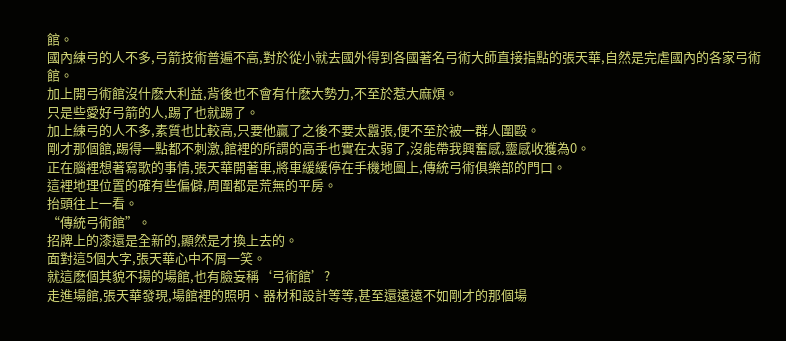館。
國內練弓的人不多,弓箭技術普遍不高,對於從小就去國外得到各國著名弓術大師直接指點的張天華,自然是完虐國內的各家弓術館。
加上開弓術館沒什麽大利益,背後也不會有什麽大勢力,不至於惹大麻煩。
只是些愛好弓箭的人,踢了也就踢了。
加上練弓的人不多,素質也比較高,只要他贏了之後不要太囂張,便不至於被一群人圍毆。
剛才那個館,踢得一點都不刺激,館裡的所謂的高手也實在太弱了,沒能帶我興奮感,靈感收獲為0。
正在腦裡想著寫歌的事情,張天華開著車,將車緩緩停在手機地圖上,傳統弓術俱樂部的門口。
這裡地理位置的確有些偏僻,周圍都是荒無的平房。
抬頭往上一看。
“傳統弓術館”。
招牌上的漆還是全新的,顯然是才換上去的。
面對這5個大字,張天華心中不屑一笑。
就這麽個其貌不揚的場館,也有臉妄稱‘弓術館’?
走進場館,張天華發現,場館裡的照明、器材和設計等等,甚至還遠遠不如剛才的那個場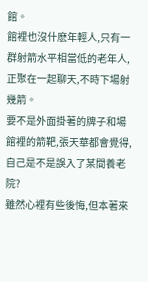館。
館裡也沒什麽年輕人,只有一群射箭水平相當低的老年人,正聚在一起聊天,不時下場射幾箭。
要不是外面掛著的牌子和場館裡的箭靶,張天華都會覺得,自己是不是誤入了某間養老院?
雖然心裡有些後悔,但本著來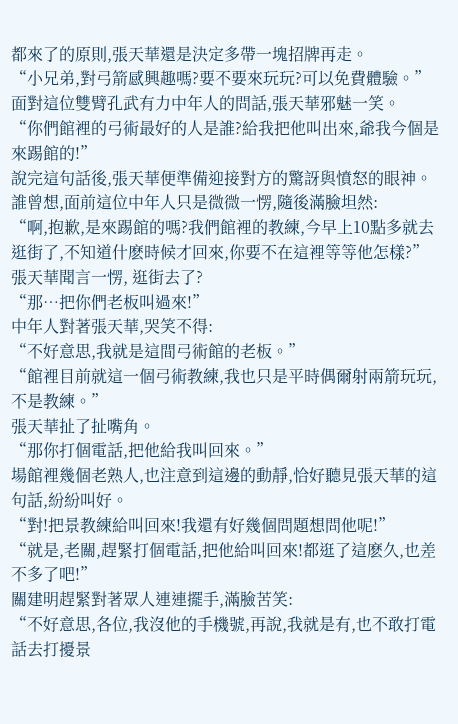都來了的原則,張天華還是決定多帶一塊招牌再走。
“小兄弟,對弓箭感興趣嗎?要不要來玩玩?可以免費體驗。”
面對這位雙臂孔武有力中年人的問話,張天華邪魅一笑。
“你們館裡的弓術最好的人是誰?給我把他叫出來,爺我今個是來踢館的!”
說完這句話後,張天華便準備迎接對方的驚訝與憤怒的眼神。
誰曾想,面前這位中年人只是微微一愣,隨後滿臉坦然:
“啊,抱歉,是來踢館的嗎?我們館裡的教練,今早上10點多就去逛街了,不知道什麽時候才回來,你要不在這裡等等他怎樣?”
張天華聞言一愣, 逛街去了?
“那…把你們老板叫過來!”
中年人對著張天華,哭笑不得:
“不好意思,我就是這間弓術館的老板。”
“館裡目前就這一個弓術教練,我也只是平時偶爾射兩箭玩玩,不是教練。”
張天華扯了扯嘴角。
“那你打個電話,把他給我叫回來。”
場館裡幾個老熟人,也注意到這邊的動靜,恰好聽見張天華的這句話,紛紛叫好。
“對!把景教練給叫回來!我還有好幾個問題想問他呢!”
“就是,老關,趕緊打個電話,把他給叫回來!都逛了這麽久,也差不多了吧!”
關建明趕緊對著眾人連連擺手,滿臉苦笑:
“不好意思,各位,我沒他的手機號,再說,我就是有,也不敢打電話去打擾景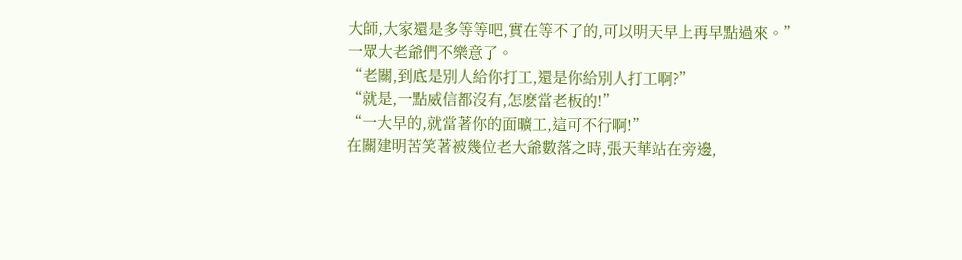大師,大家還是多等等吧,實在等不了的,可以明天早上再早點過來。”
一眾大老爺們不樂意了。
“老關,到底是別人給你打工,還是你給別人打工啊?”
“就是,一點威信都沒有,怎麽當老板的!”
“一大早的,就當著你的面曠工,這可不行啊!”
在關建明苦笑著被幾位老大爺數落之時,張天華站在旁邊,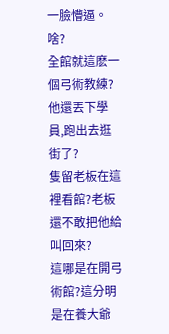一臉懵逼。
啥?
全館就這麽一個弓術教練?他還丟下學員,跑出去逛街了?
隻留老板在這裡看館?老板還不敢把他給叫回來?
這哪是在開弓術館?這分明是在養大爺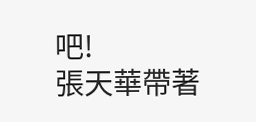吧!
張天華帶著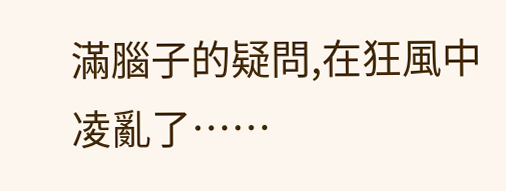滿腦子的疑問,在狂風中凌亂了……